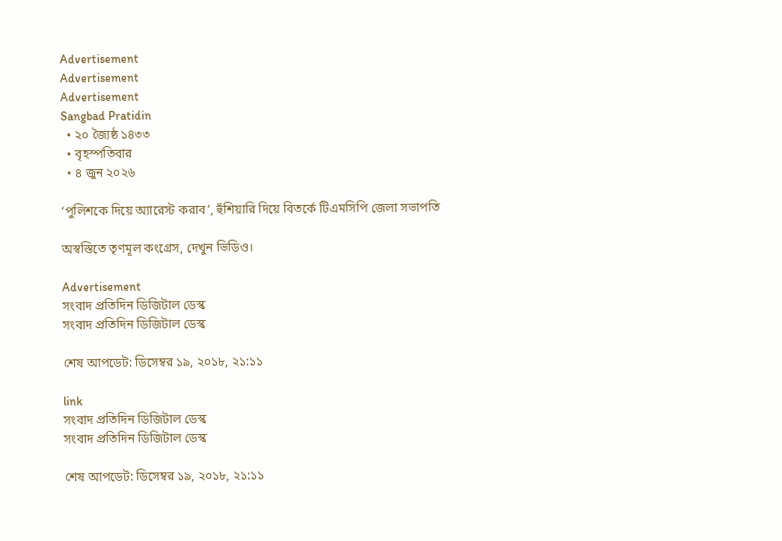Advertisement
Advertisement
Advertisement
Sangbad Pratidin
  • ২০ জ্যৈষ্ঠ ১৪৩৩
  • বৃহস্পতিবার
  • ৪ জুন ২০২৬

‘পুলিশকে দিয়ে অ্যারেস্ট করাব’, হুঁশিয়ারি দিয়ে বিতর্কে টিএমসিপি জেলা সভাপতি

অস্বস্তিতে তৃণমূল কংগ্রেস, দেখুন ভিডিও।

Advertisement
সংবাদ প্রতিদিন ডিজিটাল ডেস্ক
সংবাদ প্রতিদিন ডিজিটাল ডেস্ক

শেষ আপডেট: ডিসেম্বর ১৯, ২০১৮, ২১:১১

link
সংবাদ প্রতিদিন ডিজিটাল ডেস্ক
সংবাদ প্রতিদিন ডিজিটাল ডেস্ক

শেষ আপডেট: ডিসেম্বর ১৯, ২০১৮, ২১:১১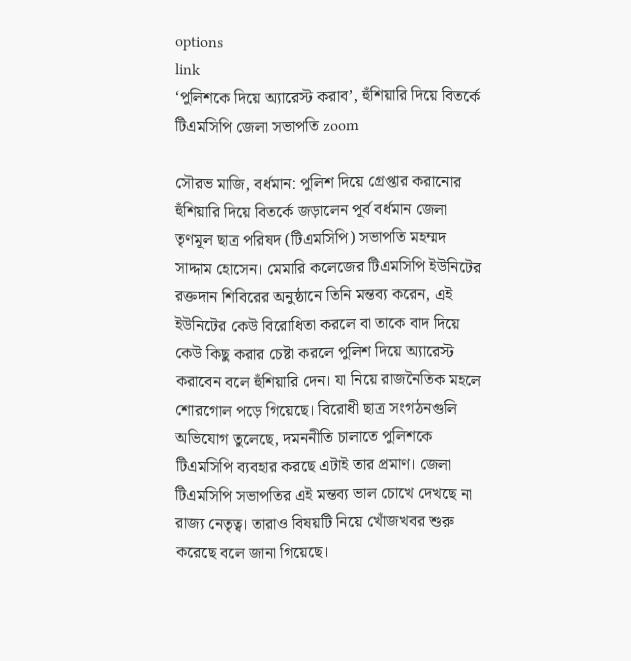options
link
‘পুলিশকে দিয়ে অ্যারেস্ট করাব’, হুঁশিয়ারি দিয়ে বিতর্কে টিএমসিপি জেলা সভাপতি zoom

সৌরভ মাজি, বর্ধমান: পুলিশ দিয়ে গ্রেপ্তার করানোর হুঁশিয়ারি দিয়ে বিতর্কে জড়ালেন পূর্ব বর্ধমান জেলা তৃণমূল ছাত্র পরিষদ (টিএমসিপি) সভাপতি মহম্মদ সাদ্দাম হোসেন। মেমারি কলেজের টিএমসিপি ইউনিটের রক্তদান শিবিরের অনুষ্ঠানে তিনি মন্তব্য করেন, এই ইউনিটের কেউ বিরোধিতা করলে বা তাকে বাদ দিয়ে কেউ কিছু করার চেষ্টা করলে পুলিশ দিয়ে অ্যারেস্ট করাবেন বলে হুঁশিয়ারি দেন। যা নিয়ে রাজনৈতিক মহলে শোরগোল পড়ে গিয়েছে। বিরোধী ছাত্র সংগঠনগুলি অভিযোগ তুলেছে, দমননীতি চালাতে পুলিশকে টিএমসিপি ব্যবহার করছে এটাই তার প্রমাণ। জেলা টিএমসিপি সভাপতির এই মন্তব্য ভাল চোখে দেখছে না রাজ্য নেতৃত্ব। তারাও বিষয়টি নিয়ে খোঁজখবর শুরু করেছে বলে জানা গিয়েছে।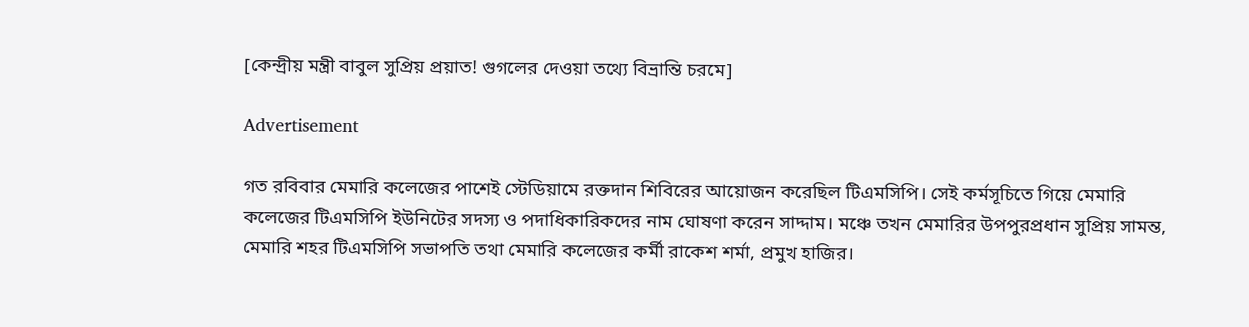[কেন্দ্রীয় মন্ত্রী বাবুল সুপ্রিয় প্রয়াত! গুগলের দেওয়া তথ্যে বিভ্রান্তি চরমে]

Advertisement

গত রবিবার মেমারি কলেজের পাশেই স্টেডিয়ামে রক্তদান শিবিরের আয়োজন করেছিল টিএমসিপি। সেই কর্মসূচিতে গিয়ে মেমারি কলেজের টিএমসিপি ইউনিটের সদস্য ও পদাধিকারিকদের নাম ঘোষণা করেন সাদ্দাম। মঞ্চে তখন মেমারির উপপুরপ্রধান সুপ্রিয় সামন্ত, মেমারি শহর টিএমসিপি সভাপতি তথা মেমারি কলেজের কর্মী রাকেশ শর্মা, প্রমুখ হাজির।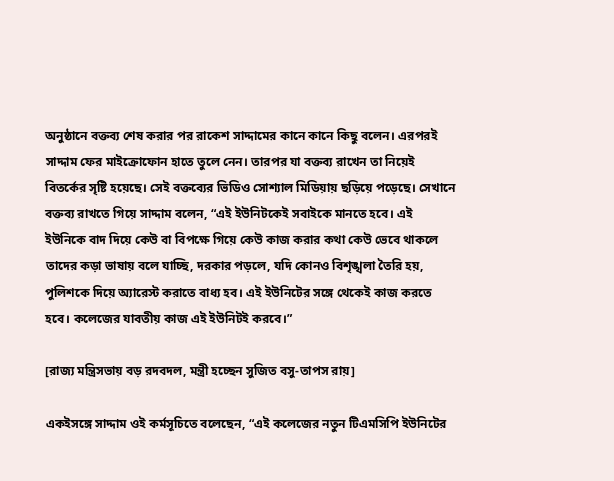অনুষ্ঠানে বক্তব্য শেষ করার পর রাকেশ সাদ্দামের কানে কানে কিছু বলেন। এরপরই সাদ্দাম ফের মাইক্রোফোন হাতে তুলে নেন। তারপর যা বক্তব্য রাখেন তা নিয়েই বিতর্কের সৃষ্টি হয়েছে। সেই বক্তব্যের ভিডিও সোশ্যাল মিডিয়ায় ছড়িয়ে পড়েছে। সেখানে বক্তব্য রাখতে গিয়ে সাদ্দাম বলেন, “এই ইউনিটকেই সবাইকে মানতে হবে। এই ইউনিকে বাদ দিয়ে কেউ বা বিপক্ষে গিয়ে কেউ কাজ করার কথা কেউ ভেবে থাকলে তাদের কড়া ভাষায় বলে যাচ্ছি, দরকার পড়লে, যদি কোনও বিশৃঙ্খলা তৈরি হয়, পুলিশকে দিয়ে অ্যারেস্ট করাতে বাধ্য হব। এই ইউনিটের সঙ্গে থেকেই কাজ করতে হবে। কলেজের যাবতীয় কাজ এই ইউনিটই করবে।”

[রাজ্য মন্ত্রিসভায় বড় রদবদল, মন্ত্রী হচ্ছেন সুজিত বসু-তাপস রায়]

একইসঙ্গে সাদ্দাম ওই কর্মসূচিতে বলেছেন, “এই কলেজের নতুন টিএমসিপি ইউনিটের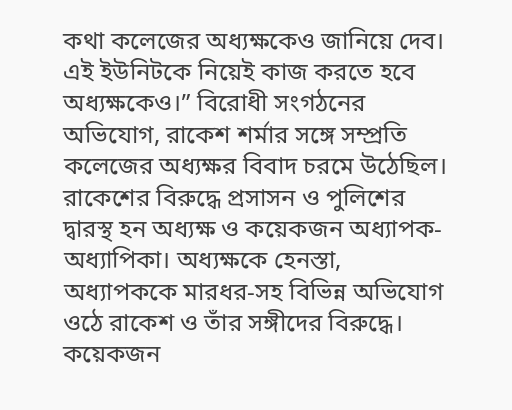কথা কলেজের অধ্যক্ষকেও জানিয়ে দেব। এই ইউনিটকে নিয়েই কাজ করতে হবে অধ্যক্ষকেও।” বিরোধী সংগঠনের অভিযোগ, রাকেশ শর্মার সঙ্গে সম্প্রতি কলেজের অধ্যক্ষর বিবাদ চরমে উঠেছিল। রাকেশের বিরুদ্ধে প্রসাসন ও পুলিশের দ্বারস্থ হন অধ্যক্ষ ও কয়েকজন অধ্যাপক-অধ্যাপিকা। অধ্যক্ষকে হেনস্তা, অধ্যাপককে মারধর-সহ বিভিন্ন অভিযোগ ওঠে রাকেশ ও তাঁর সঙ্গীদের বিরুদ্ধে। কয়েকজন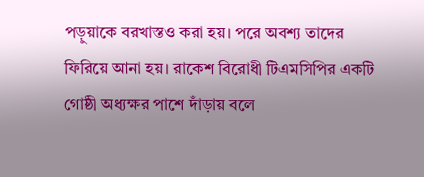পড়ুয়াকে বরখাস্তও করা হয়। পরে অবশ্য তাদের ফিরিয়ে আনা হয়। রাকেশ বিরোধী টিএমসিপির একটি গোষ্ঠী অধ্যক্ষর পাশে দাঁড়ায় বলে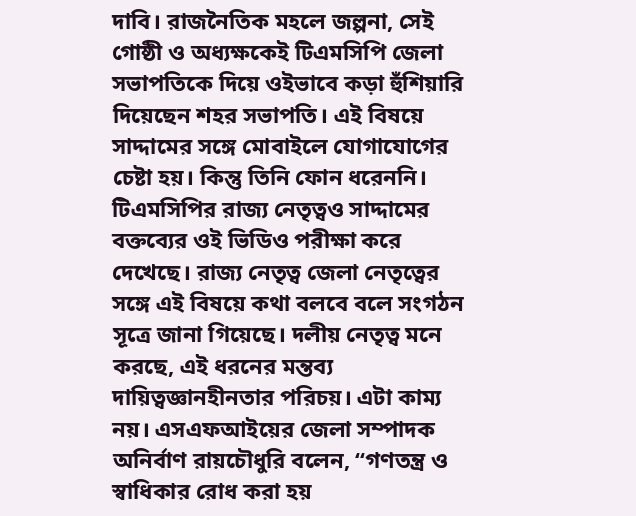দাবি। রাজনৈতিক মহলে জল্পনা, সেই গোষ্ঠী ও অধ্যক্ষকেই টিএমসিপি জেলা সভাপতিকে দিয়ে ওইভাবে কড়া হুঁশিয়ারি দিয়েছেন শহর সভাপতি। এই বিষয়ে সাদ্দামের সঙ্গে মোবাইলে যোগাযোগের চেষ্টা হয়। কিন্তু তিনি ফোন ধরেননি। টিএমসিপির রাজ্য নেতৃত্বও সাদ্দামের বক্তব্যের ওই ভিডিও পরীক্ষা করে দেখেছে। রাজ্য নেতৃত্ব জেলা নেতৃত্বের সঙ্গে এই বিষয়ে কথা বলবে বলে সংগঠন সূত্রে জানা গিয়েছে। দলীয় নেতৃত্ব মনে করছে, এই ধরনের মন্তব্য দায়িত্বজ্ঞানহীনতার পরিচয়। এটা কাম্য নয়। এসএফআইয়ের জেলা সম্পাদক অনির্বাণ রায়চৌধুরি বলেন, “গণতন্ত্র ও স্বাধিকার রোধ করা হয়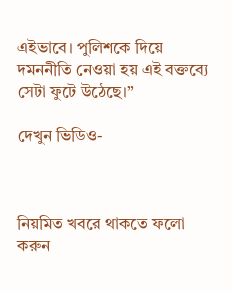এইভাবে। পুলিশকে দিয়ে দমননীতি নেওয়া হয় এই বক্তব্যে সেটা ফুটে উঠেছে।”

দেখুন ভিডিও-



নিয়মিত খবরে থাকতে ফলো করুন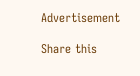Advertisement

Share this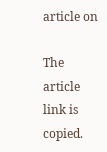article on

The article link is copied.